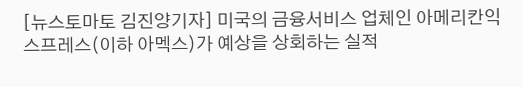[뉴스토마토 김진양기자] 미국의 금융서비스 업체인 아메리칸익스프레스(이하 아멕스)가 예상을 상회하는 실적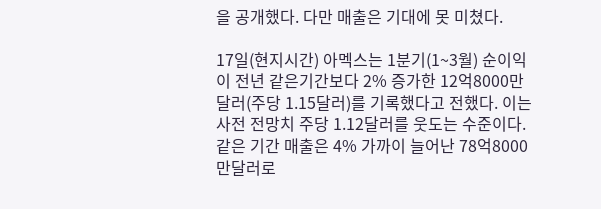을 공개했다. 다만 매출은 기대에 못 미쳤다.

17일(현지시간) 아멕스는 1분기(1~3월) 순이익이 전년 같은기간보다 2% 증가한 12억8000만달러(주당 1.15달러)를 기록했다고 전했다. 이는 사전 전망치 주당 1.12달러를 웃도는 수준이다.
같은 기간 매출은 4% 가까이 늘어난 78억8000만달러로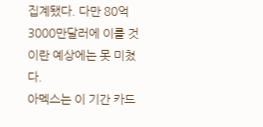집계됐다. 다만 80억3000만달러에 이를 것이란 예상에는 못 미쳤다.
아멕스는 이 기간 카드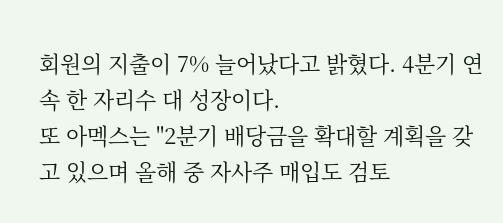회원의 지출이 7% 늘어났다고 밝혔다. 4분기 연속 한 자리수 대 성장이다.
또 아멕스는 "2분기 배당금을 확대할 계획을 갖고 있으며 올해 중 자사주 매입도 검토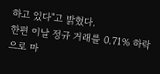하고 있다"고 밝혔다.
한편 이날 정규 거래를 0.71% 하락으로 마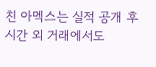친 아멕스는 실적 공개 후 시간 외 거래에서도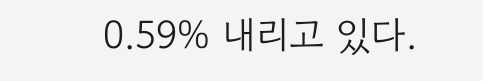0.59% 내리고 있다.